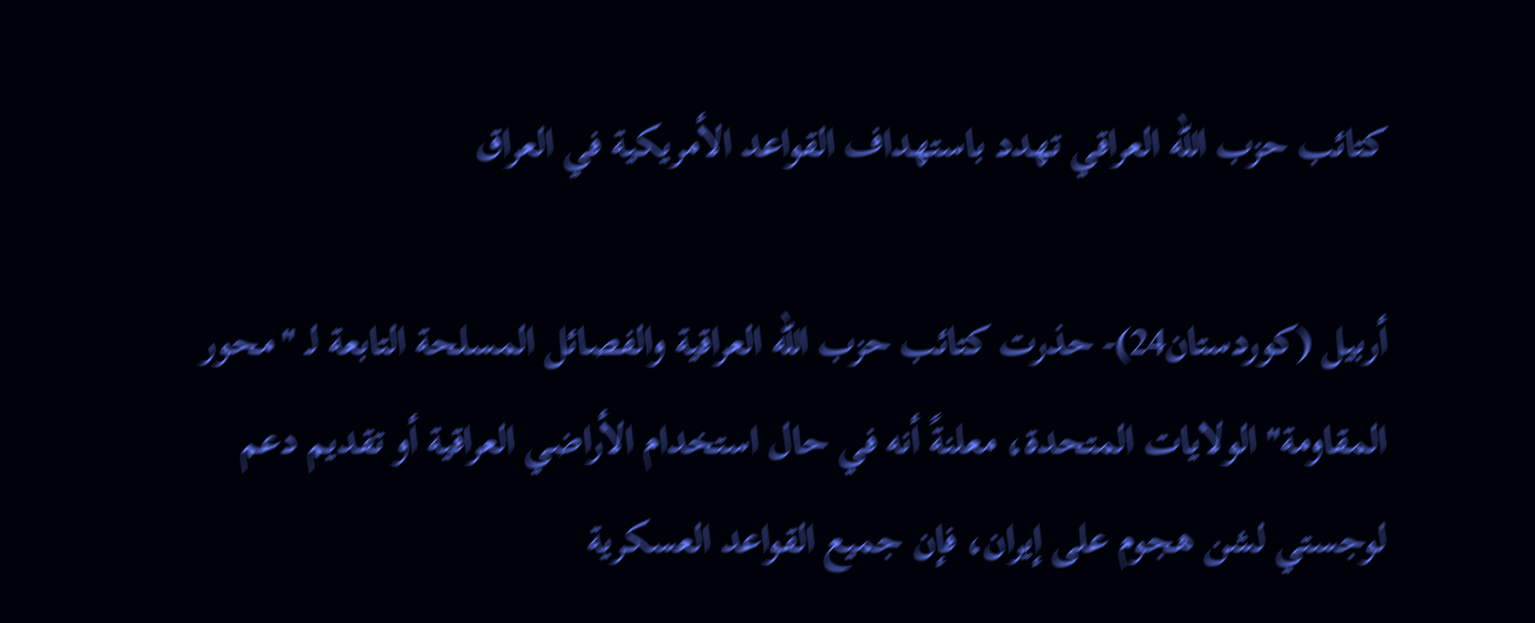كتائب حزب الله العراقي تهدد باستهداف القواعد الأمريكية في العراق

أربيل (كوردستان24)- حذرت كتائب حزب الله العراقية والفصائل المسلحة التابعة لـ "محور المقاومة" الولايات المتحدة، معلنةً أنه في حال استخدام الأراضي العراقية أو تقديم دعم لوجستي لشن هجوم على إيران، فإن جميع القواعد العسكرية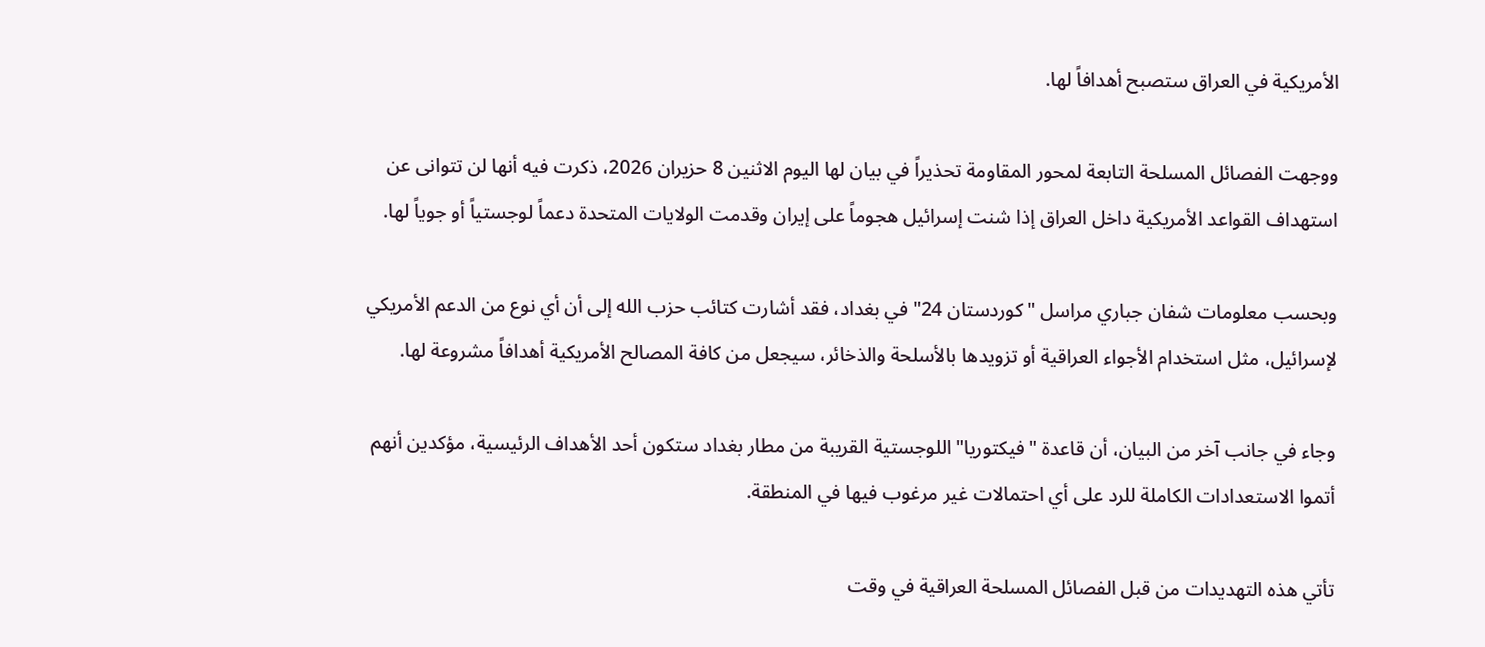الأمريكية في العراق ستصبح أهدافاً لها.

ووجهت الفصائل المسلحة التابعة لمحور المقاومة تحذيراً في بيان لها اليوم الاثنين 8 حزيران 2026، ذكرت فيه أنها لن تتوانى عن استهداف القواعد الأمريكية داخل العراق إذا شنت إسرائيل هجوماً على إيران وقدمت الولايات المتحدة دعماً لوجستياً أو جوياً لها.

وبحسب معلومات شفان جباري مراسل "كوردستان 24" في بغداد، فقد أشارت كتائب حزب الله إلى أن أي نوع من الدعم الأمريكي لإسرائيل، مثل استخدام الأجواء العراقية أو تزويدها بالأسلحة والذخائر، سيجعل من كافة المصالح الأمريكية أهدافاً مشروعة لها.

وجاء في جانب آخر من البيان، أن قاعدة "فيكتوريا" اللوجستية القريبة من مطار بغداد ستكون أحد الأهداف الرئيسية، مؤكدين أنهم أتموا الاستعدادات الكاملة للرد على أي احتمالات غير مرغوب فيها في المنطقة.

تأتي هذه التهديدات من قبل الفصائل المسلحة العراقية في وقت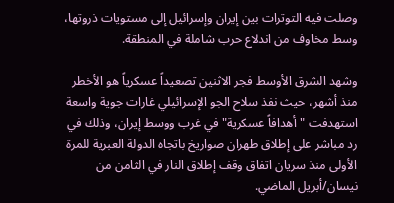وصلت فيه التوترات بين إيران وإسرائيل إلى مستويات ذروتها، وسط مخاوف من اندلاع حرب شاملة في المنطقة.

وشهد الشرق الأوسط فجر الاثنين تصعيداً عسكرياً هو الأخطر منذ أشهر، حيث نفذ سلاح الجو الإسرائيلي غارات جوية واسعة استهدفت "أهدافاً عسكرية" في غرب ووسط إيران، وذلك في رد مباشر على إطلاق طهران صواريخ باتجاه الدولة العبرية للمرة الأولى منذ سريان اتفاق وقف إطلاق النار في الثامن من نيسان/أبريل الماضي.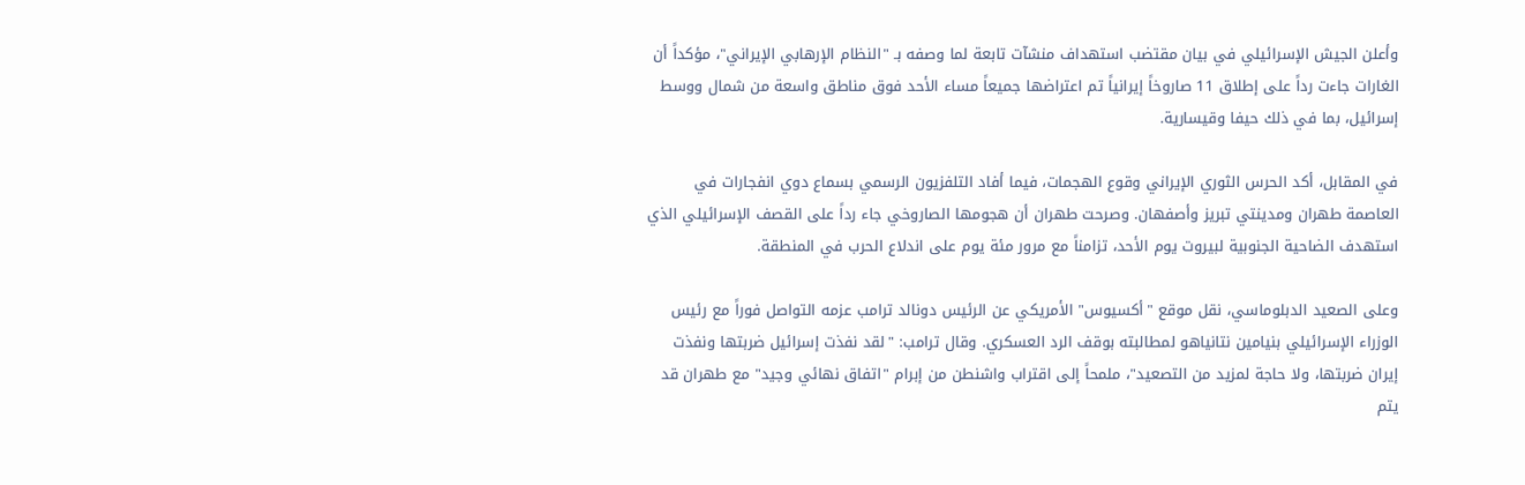وأعلن الجيش الإسرائيلي في بيان مقتضب استهداف منشآت تابعة لما وصفه بـ "النظام الإرهابي الإيراني"، مؤكداً أن الغارات جاءت رداً على إطلاق 11 صاروخاً إيرانياً تم اعتراضها جميعاً مساء الأحد فوق مناطق واسعة من شمال ووسط إسرائيل، بما في ذلك حيفا وقيسارية.

في المقابل، أكد الحرس الثوري الإيراني وقوع الهجمات، فيما أفاد التلفزيون الرسمي بسماع دوي انفجارات في العاصمة طهران ومدينتي تبريز وأصفهان. وصرحت طهران أن هجومها الصاروخي جاء رداً على القصف الإسرائيلي الذي استهدف الضاحية الجنوبية لبيروت يوم الأحد، تزامناً مع مرور مئة يوم على اندلاع الحرب في المنطقة.

وعلى الصعيد الدبلوماسي، نقل موقع "أكسيوس" الأمريكي عن الرئيس دونالد ترامب عزمه التواصل فوراً مع رئيس الوزراء الإسرائيلي بنيامين نتانياهو لمطالبته بوقف الرد العسكري. وقال ترامب: "لقد نفذت إسرائيل ضربتها ونفذت إيران ضربتها، ولا حاجة لمزيد من التصعيد"، ملمحاً إلى اقتراب واشنطن من إبرام "اتفاق نهائي وجيد" مع طهران قد يتم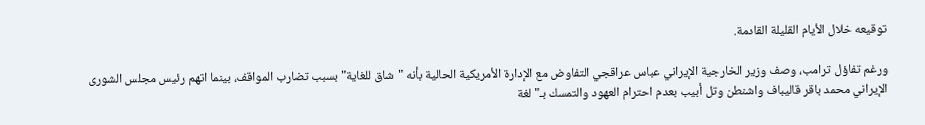توقيعه خلال الأيام القليلة القادمة.

ورغم تفاؤل ترامب، وصف وزير الخارجية الإيراني عباس عراقجي التفاوض مع الإدارة الأمريكية الحالية بأنه "شاق للغاية" بسبب تضارب المواقف، بينما اتهم رئيس مجلس الشورى الإيراني محمد باقر قاليباف واشنطن وتل أبيب بعدم احترام العهود والتمسك بـ"لغة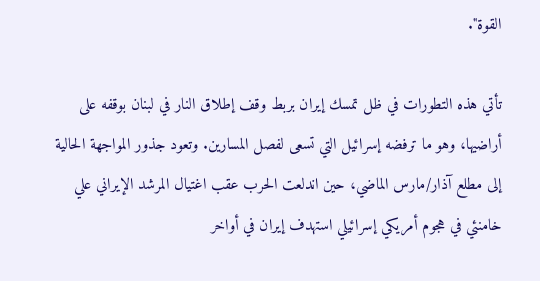القوة".

تأتي هذه التطورات في ظل تمسك إيران بربط وقف إطلاق النار في لبنان بوقفه على أراضيها، وهو ما ترفضه إسرائيل التي تسعى لفصل المسارين. وتعود جذور المواجهة الحالية إلى مطلع آذار/مارس الماضي، حين اندلعت الحرب عقب اغتيال المرشد الإيراني علي خامنئي في هجوم أمريكي إسرائيلي استهدف إيران في أواخر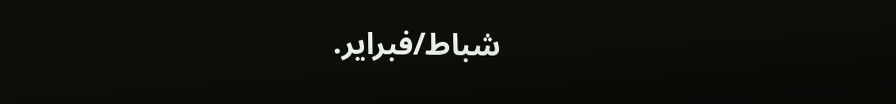شباط/فبراير.